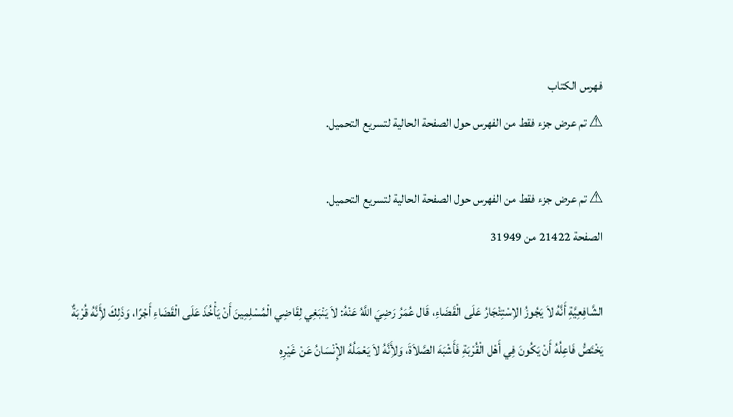فهرس الكتاب
⚠ تم عرض جزء فقط من الفهرس حول الصفحة الحالية لتسريع التحميل.

⚠ تم عرض جزء فقط من الفهرس حول الصفحة الحالية لتسريع التحميل.
الصفحة 21422 من 31949

الشَّافِعِيَّةِ أَنَّهُ لاَ يَجُوزُ الاِسْتِئْجَارُ عَلَى الْقَضَاءِ، قَال عُمَرُ رَضِيَ اللَّهُ عَنْهُ: لاَ يَنْبَغِي لِقَاضِي الْمُسْلِمِينَ أَنْ يَأْخُذَ عَلَى الْقَضَاءِ أَجْرًا، وَذَلِكَ لأَِنَّهُ قُرْبَةٌ يَخْتَصُّ فَاعِلُهُ أَنْ يَكُونَ فِي أَهْل الْقُرْبَةِ فَأَشْبَهَ الصَّلاَةَ، وَلأَِنَّهُ لاَ يَعْمَلُهُ الإِْنْسَانُ عَنْ غَيْرِهِ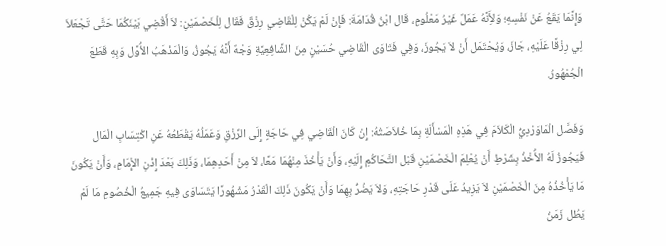وَإِنَّمَا يَقَعُ عَنْ نَفْسِهِ؛ وَلأَِنَّهُ عَمَلٌ غَيْرُ مَعْلُومٍ، قَال ابْنُ قُدَامَةَ: فَإِنْ لَمْ يَكُنْ لِلْقَاضِي رِزْقٌ فَقَال لِلْخَصْمَيْنِ: لاَ أَقْضِي بَيْنَكُمَا حَتَّى تَجْعَلاَ لِي رِزْقًا عَلَيْهِ، جَازَ، وَيُحْتَمَل أَنْ لاَ يَجُوزَ، وَفِي فَتَاوَى الْقَاضِي حُسَيْنٍ مِنَ الشَّافِعِيَّةِ وَجْهٌ أَنَّهُ يَجُوزُ، وَالْمَذْهَبُ الأَْوَّل وَبِهِ قَطَعَ الْجُمْهُورُ.

وَفَصَّل الْمَاوَرْدِيُّ الْكَلاَمَ فِي هَذِهِ الْمَسْأَلَةِ بِمَا خُلاَصَتُهُ: إِنْ كَانَ الْقَاضِي فِي حَاجَةٍ إِلَى الرِّزْقِ وَعَمَلُهُ يَقْطَعُهُ عَنِ اكْتِسَابِ الْمَال فَيَجُوزُ لَهُ الأَْخْذُ بِشَرْطِ أَنْ يُعْلِمَ الْخَصْمَيْنِ قَبْل التَّحَاكُمِ إِلَيْهِ، وَأَنْ يَأْخُذَ مِنْهُمَا مَعًا، لاَ مِنْ أَحَدِهِمَا، وَذَلِكَ بَعْدَ إِذْنِ الإِْمَامِ، وَأَنْ يَكُونَ مَا يَأْخُذُهُ مِنَ الْخَصْمَيْنِ لاَ يَزِيدُ عَلَى قَدْرِ حَاجَتِهِ، وَلاَ يَضُرُّ بِهِمَا وَأَنْ يَكُونَ ذَلِكَ الْقَدْرُ مَشْهُورًا يَتَسَاوَى فِيهِ جَمِيعُ الْخُصُومِ مَا لَمْ يَطُل زَمَنُ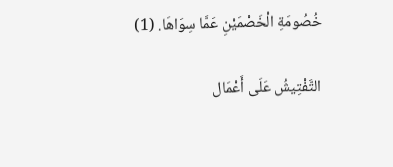خُصُومَةِ الْخَصْمَيْنِ عَمَّا سِوَاهَا. (1)

التَّفْتِيشُ عَلَى أَعْمَال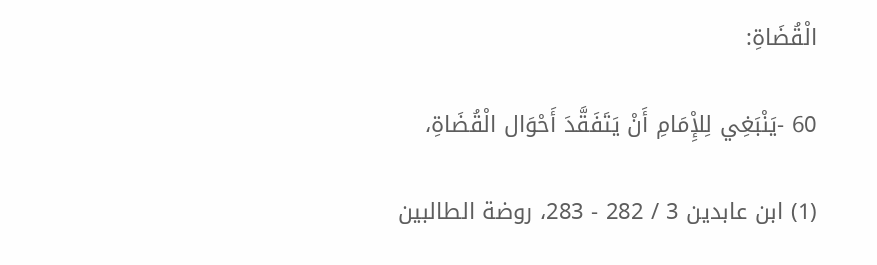الْقُضَاةِ:

60 -يَنْبَغِي لِلإِْمَامِ أَنْ يَتَفَقَّدَ أَحْوَال الْقُضَاةِ،

(1) ابن عابدين 3 / 282 - 283، روضة الطالبين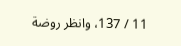11 / 137، وانظر روضة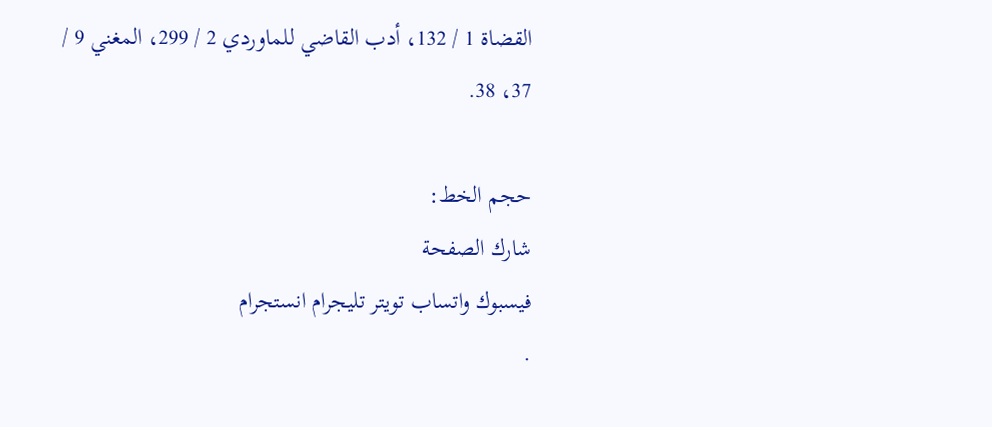القضاة 1 / 132، أدب القاضي للماوردي 2 / 299، المغني 9 / 37، 38.

حجم الخط:
شارك الصفحة
فيسبوك واتساب تويتر تليجرام انستجرام
.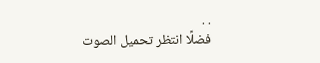. .
فضلًا انتظر تحميل الصوت